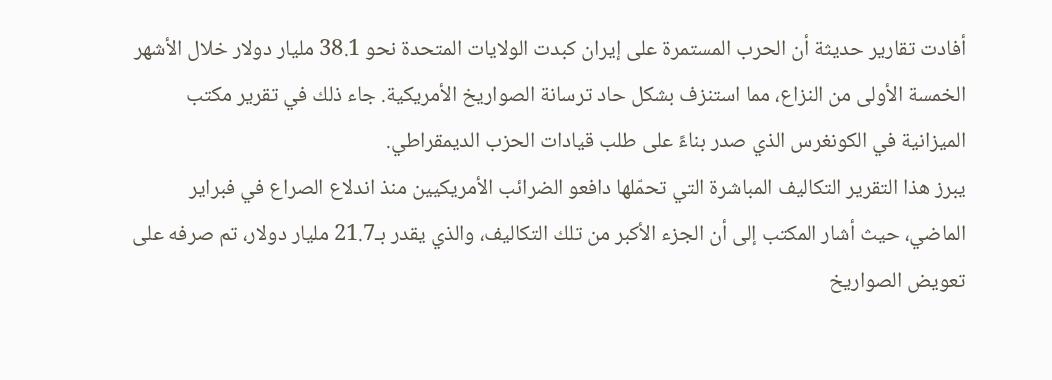أفادت تقارير حديثة أن الحرب المستمرة على إيران كبدت الولايات المتحدة نحو 38.1 مليار دولار خلال الأشهر الخمسة الأولى من النزاع، مما استنزف بشكل حاد ترسانة الصواريخ الأمريكية. جاء ذلك في تقرير مكتب الميزانية في الكونغرس الذي صدر بناءً على طلب قيادات الحزب الديمقراطي.
يبرز هذا التقرير التكاليف المباشرة التي تحمّلها دافعو الضرائب الأمريكيين منذ اندلاع الصراع في فبراير الماضي، حيث أشار المكتب إلى أن الجزء الأكبر من تلك التكاليف، والذي يقدر بـ21.7 مليار دولار، تم صرفه على تعويض الصواريخ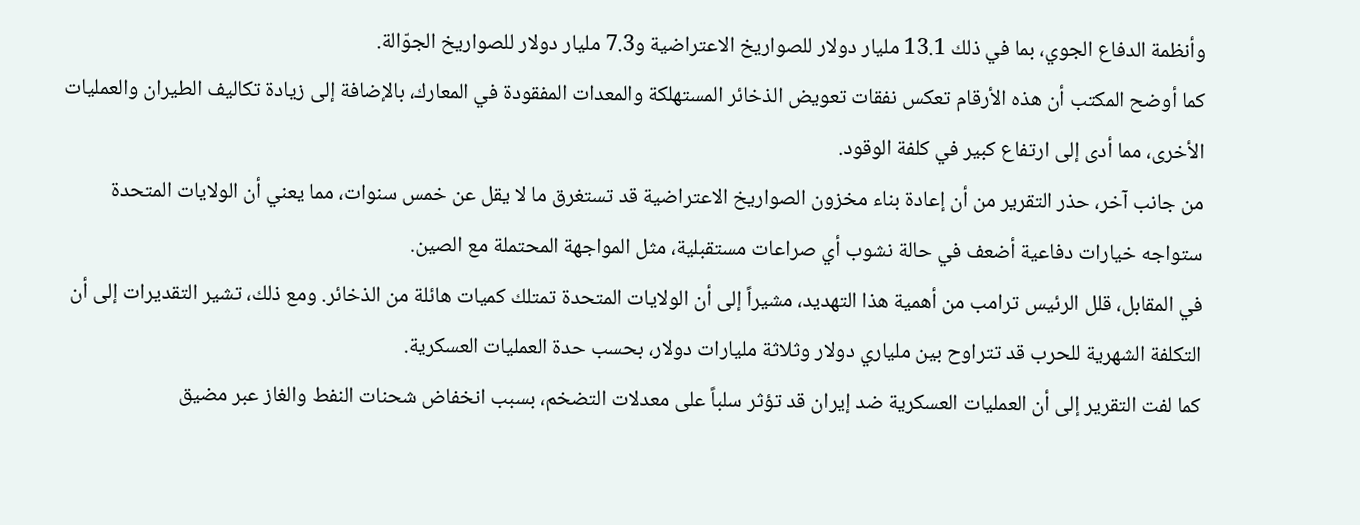وأنظمة الدفاع الجوي، بما في ذلك 13.1 مليار دولار للصواريخ الاعتراضية و7.3 مليار دولار للصواريخ الجوّالة.
كما أوضح المكتب أن هذه الأرقام تعكس نفقات تعويض الذخائر المستهلكة والمعدات المفقودة في المعارك، بالإضافة إلى زيادة تكاليف الطيران والعمليات الأخرى، مما أدى إلى ارتفاع كبير في كلفة الوقود.
من جانب آخر، حذر التقرير من أن إعادة بناء مخزون الصواريخ الاعتراضية قد تستغرق ما لا يقل عن خمس سنوات، مما يعني أن الولايات المتحدة ستواجه خيارات دفاعية أضعف في حالة نشوب أي صراعات مستقبلية، مثل المواجهة المحتملة مع الصين.
في المقابل، قلل الرئيس ترامب من أهمية هذا التهديد، مشيراً إلى أن الولايات المتحدة تمتلك كميات هائلة من الذخائر. ومع ذلك، تشير التقديرات إلى أن التكلفة الشهرية للحرب قد تتراوح بين ملياري دولار وثلاثة مليارات دولار، بحسب حدة العمليات العسكرية.
كما لفت التقرير إلى أن العمليات العسكرية ضد إيران قد تؤثر سلباً على معدلات التضخم، بسبب انخفاض شحنات النفط والغاز عبر مضيق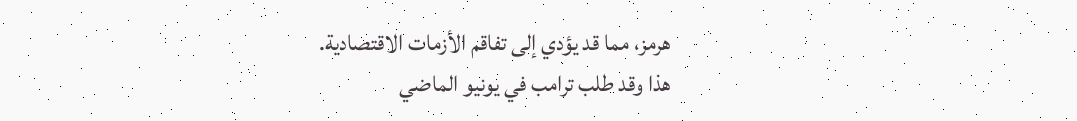هرمز، مما قد يؤدي إلى تفاقم الأزمات الاقتصادية.
هذا وقد طلب ترامب في يونيو الماضي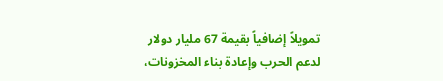تمويلاً إضافياً بقيمة 67 مليار دولار لدعم الحرب وإعادة بناء المخزونات،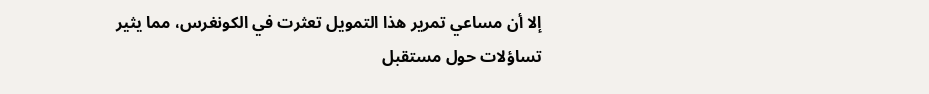إلا أن مساعي تمرير هذا التمويل تعثرت في الكونغرس، مما يثير تساؤلات حول مستقبل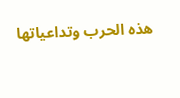هذه الحرب وتداعياتها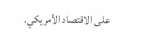على الاقتصاد الأمريكي.